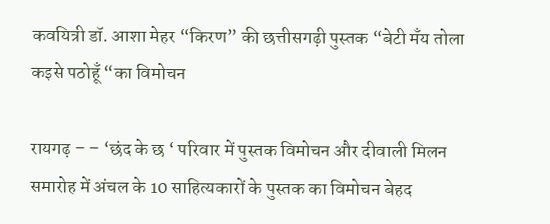कवयित्री डॉ. आशा मेहर “किरण” की छत्तीसगढ़ी पुस्तक “बेटी मँय तोला कइसे पठोहूँ “का विमोचन

रायगढ़ – – ‘छंद के छ ‘ परिवार में पुस्तक विमोचन और दीवाली मिलन समारोह में अंचल के 10 साहित्यकारों के पुस्तक का विमोचन बेहद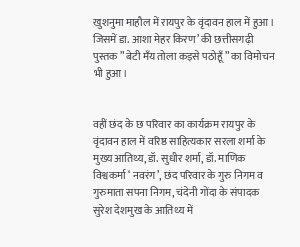खुशनुमा माहौल में रायपुर के वृंदावन हाल में हुआ। जिसमें डा. आशा मेहर किरण’ की छत्तीसगढ़ी पुस्तक ” बेटी मँय तोला कइसे पठोहूँ ” का विमोचन भी हुआ।


वहीं छंद के छ परिवार का कार्यक्रम रायपुर के वृंदावन हाल में वरिष्ठ साहित्यकार सरला शर्मा के मुख्य आतिथ्य, डॉ. सुधीर शर्मा, डॉ. माणिक विश्वकर्मा ‘ नवरंग’, छंद परिवार के गुरु निगम व गुरुमाता सपना निगम, चंदेनी गोंदा के संपादक सुरेश देशमुख के आतिथ्य में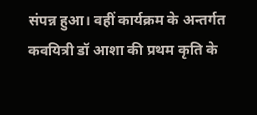संपन्न हुआ। वहीं कार्यक्रम के अन्तर्गत कवयित्री डॉ आशा की प्रथम कृति के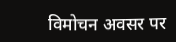विमोचन अवसर पर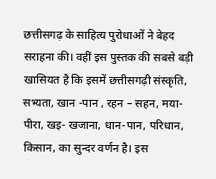छत्तीसगढ़ के साहित्य पुरोधाओं ने बेहद सराहना की। वहीं इस पुस्तक की सबसे बड़ी खासियत है कि इसमें छत्तीसगढ़ी संस्कृति, सभ्यता, खान -पान , रहन – सहन, मया- पीरा, खइ- खजाना, धान-पान, परिधान, किसान, का सुन्दर वर्णन है। इस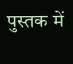पुस्तक में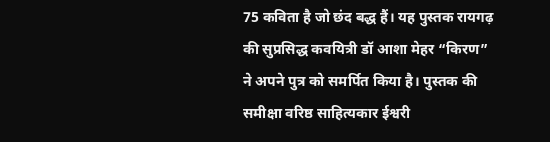75 कविता है जो छंद बद्ध हैं। यह पुस्तक रायगढ़ की सुप्रसिद्ध कवयित्री डॉ आशा मेहर “किरण” ने अपने पुत्र को समर्पित किया है। पुस्तक की समीक्षा वरिष्ठ साहित्यकार ईश्वरी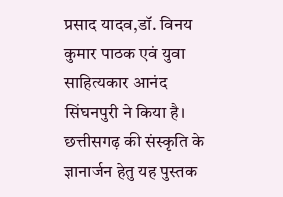प्रसाद यादव,डॉ. विनय कुमार पाठक एवं युवा साहित्यकार आनंद सिंघनपुरी ने किया है। छत्तीसगढ़ की संस्कृति के ज्ञानार्जन हेतु यह पुस्तक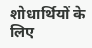शोधार्थियों के लिए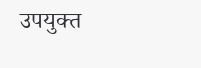उपयुक्त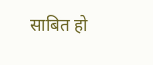साबित हो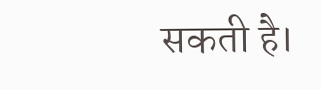सकती है।